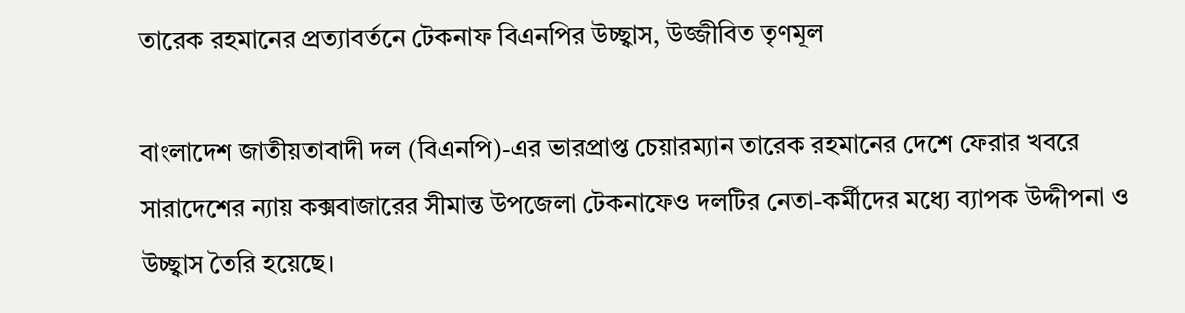তারেক রহমানের প্রত্যাবর্তনে টেকনাফ বিএনপির উচ্ছ্বাস, উজ্জীবিত তৃণমূল

বাংলাদেশ জাতীয়তাবাদী দল (বিএনপি)-এর ভারপ্রাপ্ত চেয়ারম্যান তারেক রহমানের দেশে ফেরার খবরে সারাদেশের ন্যায় কক্সবাজারের সীমান্ত উপজেলা টেকনাফেও দলটির নেতা-কর্মীদের মধ্যে ব্যাপক উদ্দীপনা ও উচ্ছ্বাস তৈরি হয়েছে।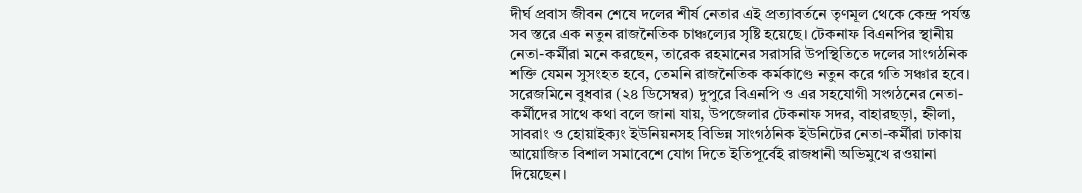দীর্ঘ প্রবাস জীবন শেষে দলের শীর্ষ নেতার এই প্রত্যাবর্তনে তৃণমূল থেকে কেন্দ্র পর্যন্ত সব স্তরে এক নতুন রাজনৈতিক চাঞ্চল্যের সৃষ্টি হয়েছে। টেকনাফ বিএনপির স্থানীয় নেতা-কর্মীরা মনে করছেন, তারেক রহমানের সরাসরি উপস্থিতিতে দলের সাংগঠনিক শক্তি যেমন সুসংহত হবে, তেমনি রাজনৈতিক কর্মকাণ্ডে নতুন করে গতি সঞ্চার হবে।
সরেজমিনে বুধবার (২৪ ডিসেম্বর) দুপুরে বিএনপি ও এর সহযোগী সংগঠনের নেতা-কর্মীদের সাথে কথা বলে জানা যায়, উপজেলার টেকনাফ সদর, বাহারছড়া, হ্নীলা, সাবরাং ও হোয়াইক্যং ইউনিয়নসহ বিভিন্ন সাংগঠনিক ইউনিটের নেতা-কর্মীরা ঢাকায় আয়োজিত বিশাল সমাবেশে যোগ দিতে ইতিপূর্বেই রাজধানী অভিমুখে রওয়ানা দিয়েছেন।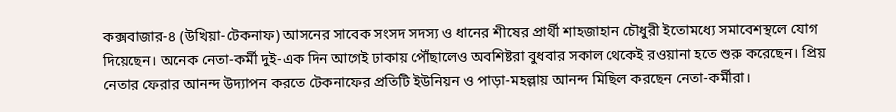কক্সবাজার-৪ (উখিয়া-টেকনাফ) আসনের সাবেক সংসদ সদস্য ও ধানের শীষের প্রার্থী শাহজাহান চৌধুরী ইতোমধ্যে সমাবেশস্থলে যোগ দিয়েছেন। অনেক নেতা-কর্মী দুই-এক দিন আগেই ঢাকায় পৌঁছালেও অবশিষ্টরা বুধবার সকাল থেকেই রওয়ানা হতে শুরু করেছেন। প্রিয় নেতার ফেরার আনন্দ উদ্যাপন করতে টেকনাফের প্রতিটি ইউনিয়ন ও পাড়া-মহল্লায় আনন্দ মিছিল করছেন নেতা-কর্মীরা।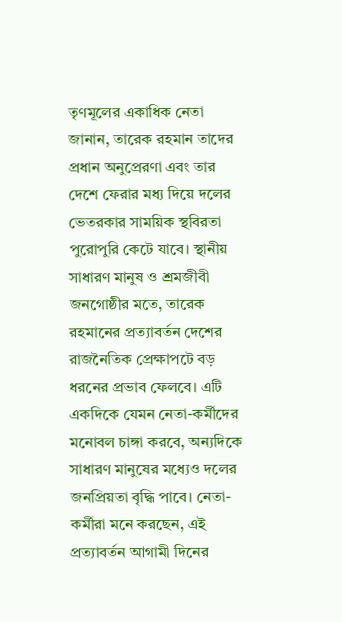তৃণমূলের একাধিক নেতা জানান, তারেক রহমান তাদের প্রধান অনুপ্রেরণা এবং তার দেশে ফেরার মধ্য দিয়ে দলের ভেতরকার সাময়িক স্থবিরতা পুরোপুরি কেটে যাবে। স্থানীয় সাধারণ মানুষ ও শ্রমজীবী জনগোষ্ঠীর মতে, তারেক রহমানের প্রত্যাবর্তন দেশের রাজনৈতিক প্রেক্ষাপটে বড় ধরনের প্রভাব ফেলবে। এটি একদিকে যেমন নেতা-কর্মীদের মনোবল চাঙ্গা করবে, অন্যদিকে সাধারণ মানুষের মধ্যেও দলের জনপ্রিয়তা বৃদ্ধি পাবে। নেতা-কর্মীরা মনে করছেন, এই প্রত্যাবর্তন আগামী দিনের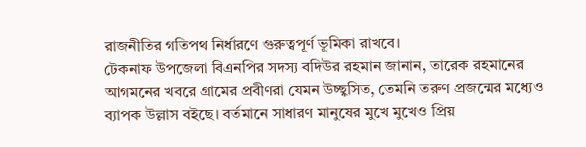রাজনীতির গতিপথ নির্ধারণে গুরুত্বপূর্ণ ভূমিকা রাখবে।
টেকনাফ উপজেলা বিএনপির সদস্য বদিউর রহমান জানান, তারেক রহমানের আগমনের খবরে গ্রামের প্রবীণরা যেমন উচ্ছ্বসিত, তেমনি তরুণ প্রজন্মের মধ্যেও ব্যাপক উল্লাস বইছে। বর্তমানে সাধারণ মানুষের মুখে মুখেও প্রিয়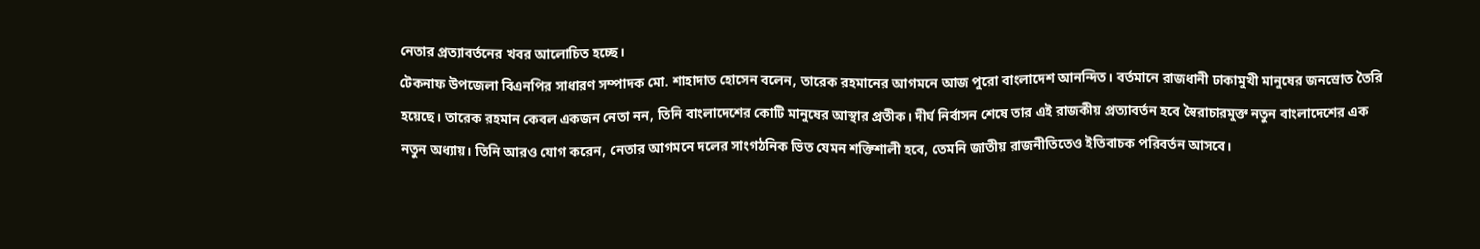নেতার প্রত্যাবর্তনের খবর আলোচিত হচ্ছে।
টেকনাফ উপজেলা বিএনপির সাধারণ সম্পাদক মো. শাহাদাত হোসেন বলেন, তারেক রহমানের আগমনে আজ পুরো বাংলাদেশ আনন্দিত। বর্তমানে রাজধানী ঢাকামুখী মানুষের জনস্রোত তৈরি হয়েছে। তারেক রহমান কেবল একজন নেতা নন, তিনি বাংলাদেশের কোটি মানুষের আস্থার প্রতীক। দীর্ঘ নির্বাসন শেষে তার এই রাজকীয় প্রত্যাবর্তন হবে স্বৈরাচারমুক্ত নতুন বাংলাদেশের এক নতুন অধ্যায়। তিনি আরও যোগ করেন, নেতার আগমনে দলের সাংগঠনিক ভিত যেমন শক্তিশালী হবে, তেমনি জাতীয় রাজনীতিতেও ইতিবাচক পরিবর্তন আসবে।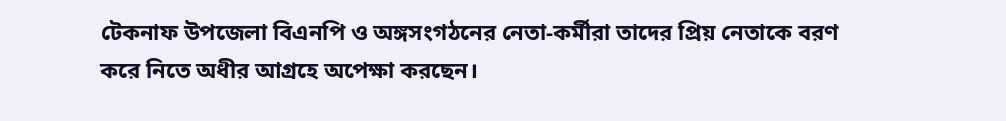টেকনাফ উপজেলা বিএনপি ও অঙ্গসংগঠনের নেতা-কর্মীরা তাদের প্রিয় নেতাকে বরণ করে নিতে অধীর আগ্রহে অপেক্ষা করছেন।